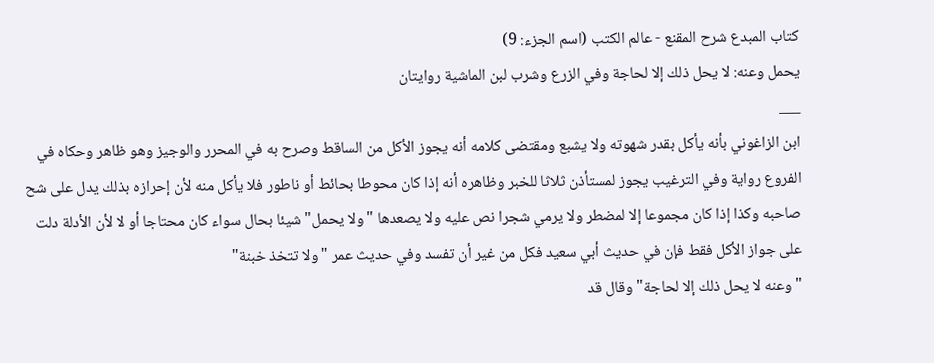كتاب المبدع شرح المقنع - عالم الكتب (اسم الجزء: 9)
يحمل وعنه: لا يحل ذلك إلا لحاجة وفي الزرع وشرب لبن الماشية روايتان
___
ابن الزاغوني بأنه يأكل بقدر شهوته ولا يشبع ومقتضى كلامه أنه يجوز الأكل من الساقط وصرح به في المحرر والوجيز وهو ظاهر وحكاه في الفروع رواية وفي الترغيب يجوز لمستأذن ثلاثا للخبر وظاهره أنه إذا كان محوطا بحائط أو ناطور فلا يأكل منه لأن إحرازه بذلك يدل على شح صاحبه وكذا إذا كان مجموعا إلا لمضطر ولا يرمي شجرا نص عليه ولا يصعدها "ولا يحمل" شيئا بحال سواء كان محتاجا أو لا لأن الأدلة دلت على جواز الأكل فقط فإن في حديث أبي سعيد فكل من غير أن تفسد وفي حديث عمر "ولا تتخذ خبنة"
"وعنه لا يحل ذلك إلا لحاجة" وقال قد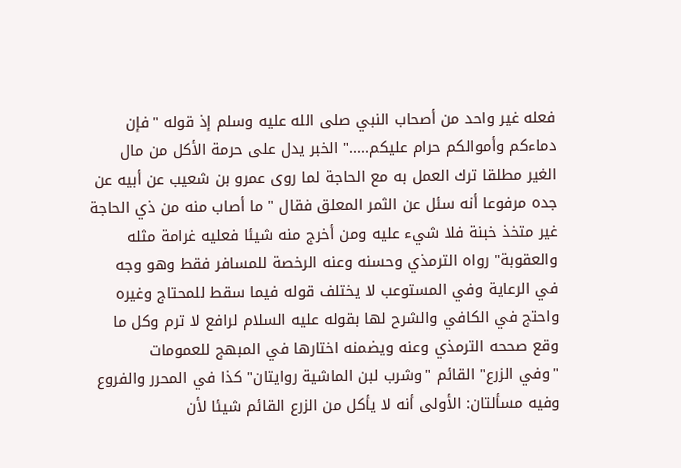فعله غير واحد من أصحاب النبي صلى الله عليه وسلم إذ قوله "فإن دماءكم وأموالكم حرام عليكم....." الخبر يدل على حرمة الأكل من مال الغير مطلقا ترك العمل به مع الحاجة لما روى عمرو بن شعيب عن أبيه عن جده مرفوعا أنه سئل عن الثمر المعلق فقال " ما أصاب منه من ذي الحاجة غير متخذ خبنة فلا شيء عليه ومن أخرج منه شيئا فعليه غرامة مثله والعقوبة" رواه الترمذي وحسنه وعنه الرخصة للمسافر فقط وهو وجه في الرعاية وفي المستوعب لا يختلف قوله فيما سقط للمحتاج وغيره واحتج في الكافي والشرح لها بقوله عليه السلام لرافع لا ترم وكل ما وقع صححه الترمذي وعنه ويضمنه اختارها في المبهج للعمومات
"وفي الزرع" القائم "وشرب لبن الماشية روايتان" كذا في المحرر والفروع وفيه مسألتان: الأولى أنه لا يأكل من الزرع القائم شيئا لأن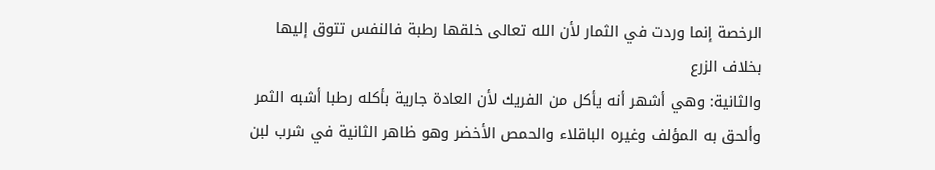الرخصة إنما وردت في الثمار لأن الله تعالى خلقها رطبة فالنفس تتوق إليها بخلاف الزرع
والثانية: وهي أشهر أنه يأكل من الفريك لأن العادة جارية بأكله رطبا أشبه الثمر وألحق به المؤلف وغيره الباقلاء والحمص الأخضر وهو ظاهر الثانية في شرب لبن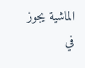الماشية يجوز في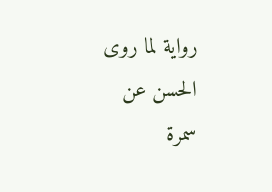رواية لما روى الحسن عن سمرة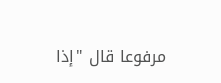مرفوعا قال "إذا